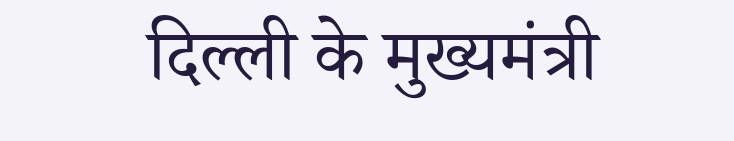दिल्ली के मुख्यमंत्री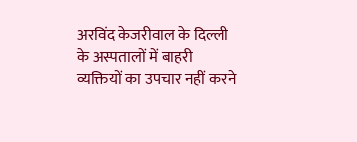अरविंद केजरीवाल के दिल्ली के अस्पतालों में बाहरी व्यक्तियों का उपचार नहीं करने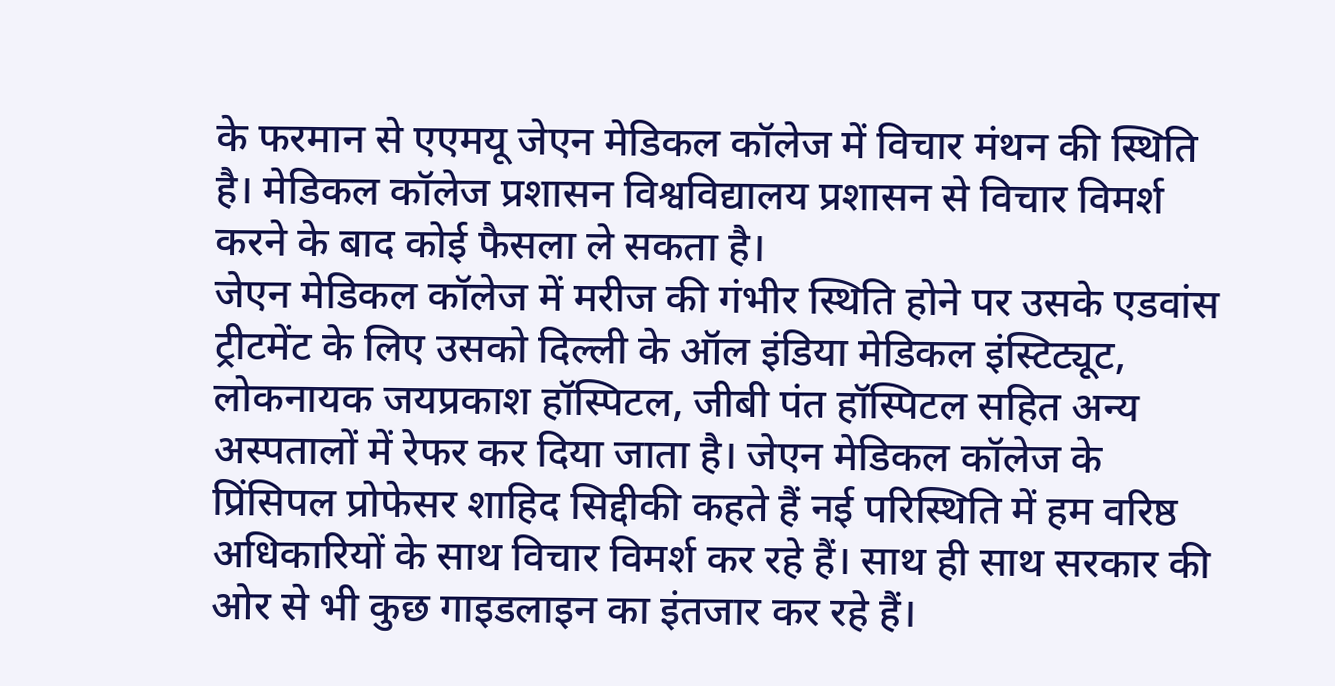के फरमान से एएमयू जेएन मेडिकल कॉलेज में विचार मंथन की स्थिति है। मेडिकल कॉलेज प्रशासन विश्वविद्यालय प्रशासन से विचार विमर्श करने के बाद कोई फैसला ले सकता है।
जेएन मेडिकल कॉलेज में मरीज की गंभीर स्थिति होने पर उसके एडवांस ट्रीटमेंट के लिए उसको दिल्ली के ऑल इंडिया मेडिकल इंस्टिट्यूट, लोकनायक जयप्रकाश हॉस्पिटल, जीबी पंत हॉस्पिटल सहित अन्य अस्पतालों में रेफर कर दिया जाता है। जेएन मेडिकल कॉलेज के प्रिंसिपल प्रोफेसर शाहिद सिद्दीकी कहते हैं नई परिस्थिति में हम वरिष्ठ अधिकारियों के साथ विचार विमर्श कर रहे हैं। साथ ही साथ सरकार की ओर से भी कुछ गाइडलाइन का इंतजार कर रहे हैं।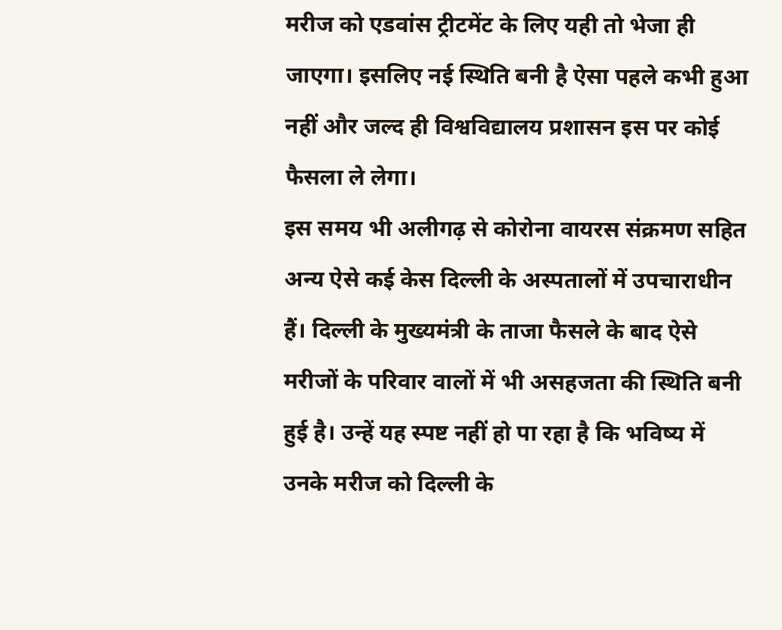मरीज को एडवांस ट्रीटमेंट के लिए यही तो भेजा ही जाएगा। इसलिए नई स्थिति बनी है ऐसा पहले कभी हुआ नहीं और जल्द ही विश्वविद्यालय प्रशासन इस पर कोई फैसला ले लेगा।
इस समय भी अलीगढ़ से कोरोना वायरस संक्रमण सहित अन्य ऐसे कई केस दिल्ली के अस्पतालों में उपचाराधीन हैं। दिल्ली के मुख्यमंत्री के ताजा फैसले के बाद ऐसे मरीजों के परिवार वालों में भी असहजता की स्थिति बनी हुई है। उन्हें यह स्पष्ट नहीं हो पा रहा है कि भविष्य में उनके मरीज को दिल्ली के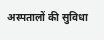अस्पतालों की सुविधा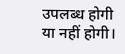उपलब्ध होगी या नहीं होगी।